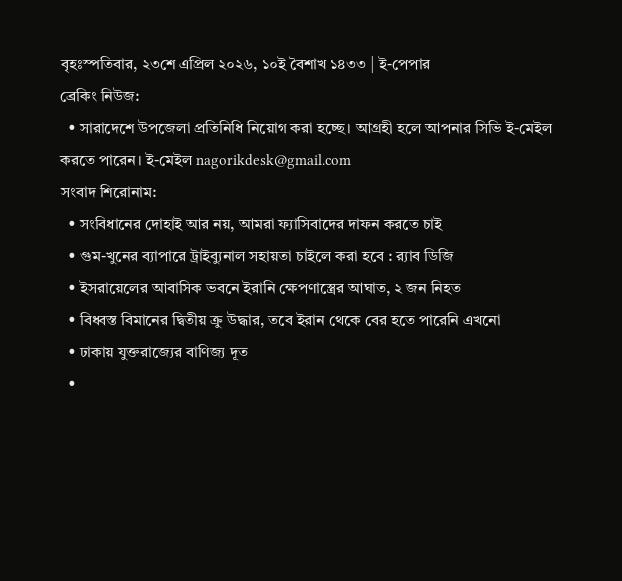বৃহঃস্পতিবার, ২৩শে এপ্রিল ২০২৬, ১০ই বৈশাখ ১৪৩৩ | ই-পেপার
ব্রেকিং নিউজ:
  • সারাদেশে উপজেলা প্রতিনিধি নিয়োগ করা হচ্ছে। আগ্রহী হলে আপনার সিভি ই-মেইল করতে পারেন। ই-মেইল nagorikdesk@gmail.com
সংবাদ শিরোনাম:
  • সংবিধানের দোহাই আর নয়, আমরা ফ্যাসিবাদের দাফন করতে চাই
  • গুম-খুনের ব্যাপারে ট্রাইব্যুনাল সহায়তা চাইলে করা হবে : র‍্যাব ডিজি
  • ইসরায়েলের আবাসিক ভবনে ইরানি ক্ষেপণাস্ত্রের আঘাত, ২ জন নিহত
  • বিধ্বস্ত বিমানের দ্বিতীয় ক্রু উদ্ধার, তবে ইরান থেকে বের হতে পারেনি এখনো
  • ঢাকায় যুক্তরাজ্যের বাণিজ্য দূত
  •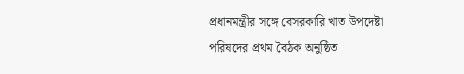প্রধানমন্ত্রীর সঙ্গে বেসরকারি খাত উপদেষ্টা পরিষদের প্রথম বৈঠক অনুষ্ঠিত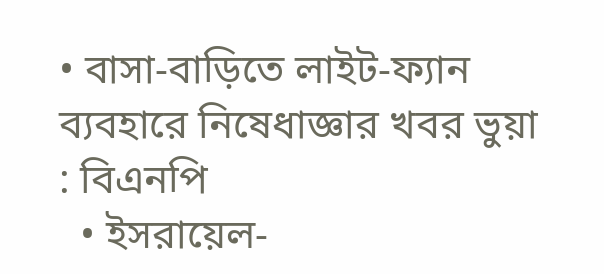• বাসা-বাড়িতে লাইট-ফ্যান ব্যবহারে নিষেধাজ্ঞার খবর ভুয়া : বিএনপি
  • ইসরায়েল-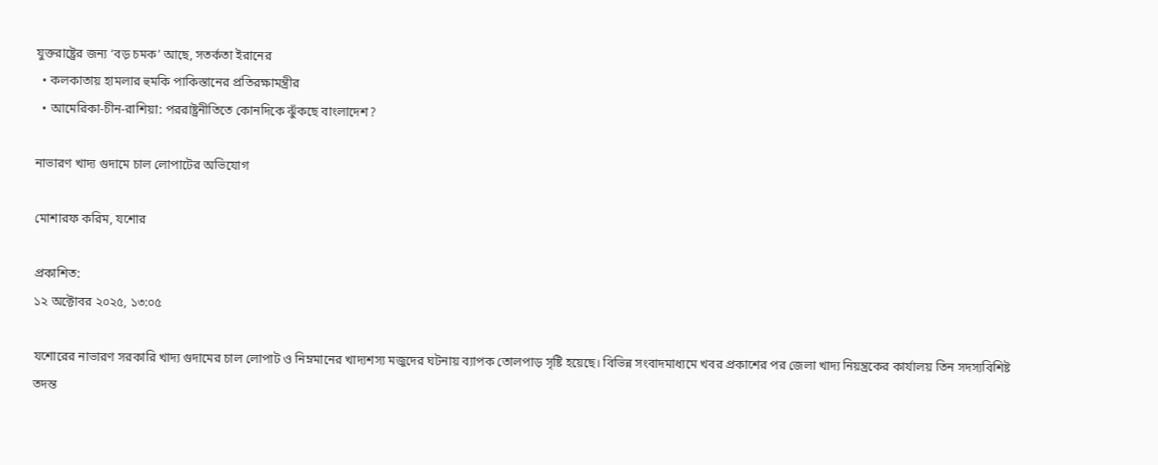যুক্তরাষ্ট্রের জন্য ‘বড় চমক’ আছে, সতর্কতা ইরানের
  • কলকাতায় হামলার হুমকি পাকিস্তানের প্রতিরক্ষামন্ত্রীর
  • আমেরিকা-চীন-রাশিয়া: পররাষ্ট্রনীতিতে কোনদিকে ঝুঁকছে বাংলাদেশ?

নাভারণ খাদ্য গুদামে চাল লোপাটের অভিযোগ

মোশারফ করিম, যশোর

প্রকাশিত:
১২ অক্টোবর ২০২৫, ১৩:০৫

যশোরের নাভারণ সরকারি খাদ্য গুদামের চাল লোপাট ও নিম্নমানের খাদ্যশস্য মজুদের ঘটনায় ব্যাপক তোলপাড় সৃষ্টি হয়েছে। বিভিন্ন সংবাদমাধ্যমে খবর প্রকাশের পর জেলা খাদ্য নিয়ন্ত্রকের কার্যালয় তিন সদস্যবিশিষ্ট তদন্ত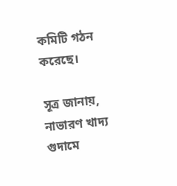কমিটি গঠন করেছে।

সূত্র জানায়, নাভারণ খাদ্য গুদামে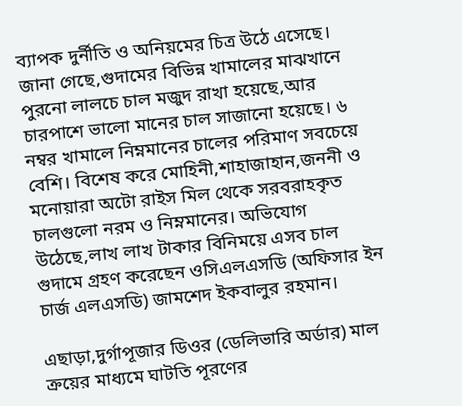ব্যাপক দুর্নীতি ও অনিয়মের চিত্র উঠে এসেছে। জানা গেছে,গুদামের বিভিন্ন খামালের মাঝখানে পুরনো লালচে চাল মজুদ রাখা হয়েছে,আর চারপাশে ভালো মানের চাল সাজানো হয়েছে। ৬ নম্বর খামালে নিম্নমানের চালের পরিমাণ সবচেয়ে বেশি। বিশেষ করে মোহিনী,শাহাজাহান,জননী ও মনোয়ারা অটো রাইস মিল থেকে সরবরাহকৃত চালগুলো নরম ও নিম্নমানের। অভিযোগ উঠেছে,লাখ লাখ টাকার বিনিময়ে এসব চাল গুদামে গ্রহণ করেছেন ওসিএলএসডি (অফিসার ইন চার্জ এলএসডি) জামশেদ ইকবালুর রহমান।

এছাড়া,দুর্গাপূজার ডিওর (ডেলিভারি অর্ডার) মাল ক্রয়ের মাধ্যমে ঘাটতি পূরণের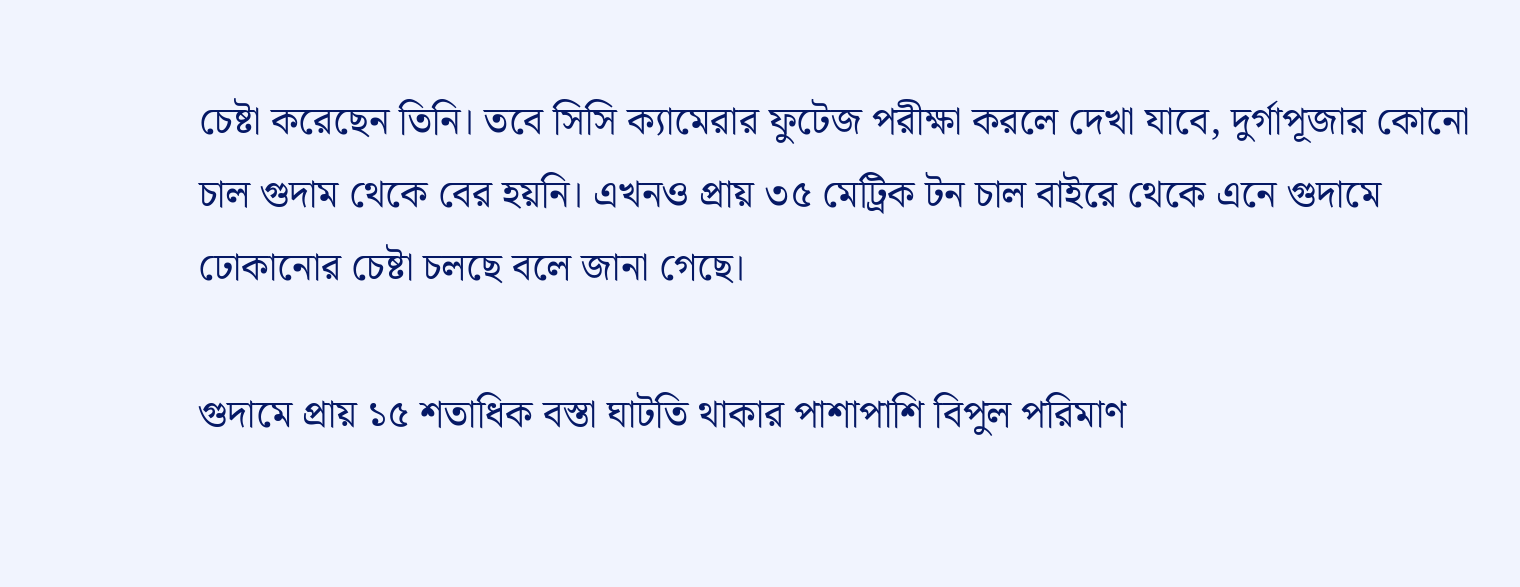চেষ্টা করেছেন তিনি। তবে সিসি ক্যামেরার ফুটেজ পরীক্ষা করলে দেখা যাবে, দুর্গাপূজার কোনো চাল গুদাম থেকে বের হয়নি। এখনও প্রায় ৩৫ মেট্রিক টন চাল বাইরে থেকে এনে গুদামে ঢোকানোর চেষ্টা চলছে বলে জানা গেছে।

গুদামে প্রায় ১৫ শতাধিক বস্তা ঘাটতি থাকার পাশাপাশি বিপুল পরিমাণ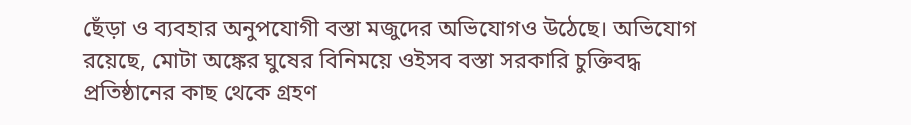ছেঁড়া ও ব্যবহার অনুপযোগী বস্তা মজুদের অভিযোগও উঠেছে। অভিযোগ রয়েছে, মোটা অঙ্কের ঘুষের বিনিময়ে ওইসব বস্তা সরকারি চুক্তিবদ্ধ প্রতিষ্ঠানের কাছ থেকে গ্রহণ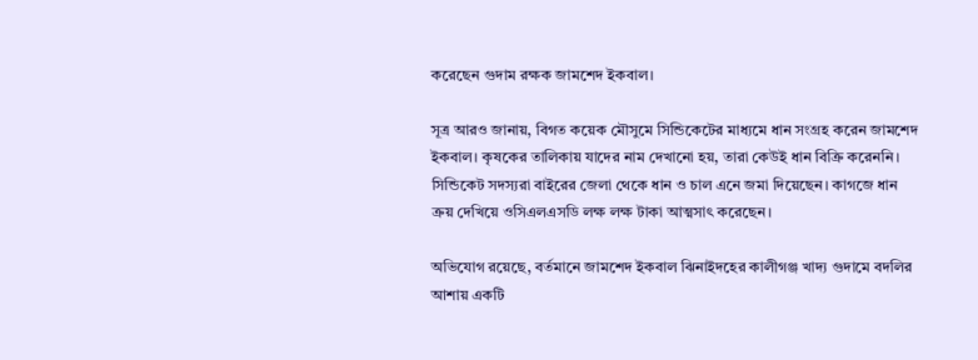করেছেন গুদাম রক্ষক জামশেদ ইকবাল।

সূত্র আরও জানায়, বিগত কয়েক মৌসুমে সিন্ডিকেটের মাধ্যমে ধান সংগ্রহ করেন জামশেদ ইকবাল। কৃষকের তালিকায় যাদের নাম দেখানো হয়, তারা কেউই ধান বিক্রি করেননি। সিন্ডিকেট সদস্যরা বাইরের জেলা থেকে ধান ও চাল এনে জমা দিয়েছেন। কাগজে ধান ক্রয় দেখিয়ে ওসিএলএসডি লক্ষ লক্ষ টাকা আত্মসাৎ করেছেন।

অভিযোগ রয়েছে, বর্তমানে জামশেদ ইকবাল ঝিনাইদহের কালীগঞ্জ খাদ্য গুদামে বদলির আশায় একটি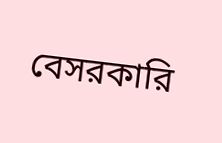বেসরকারি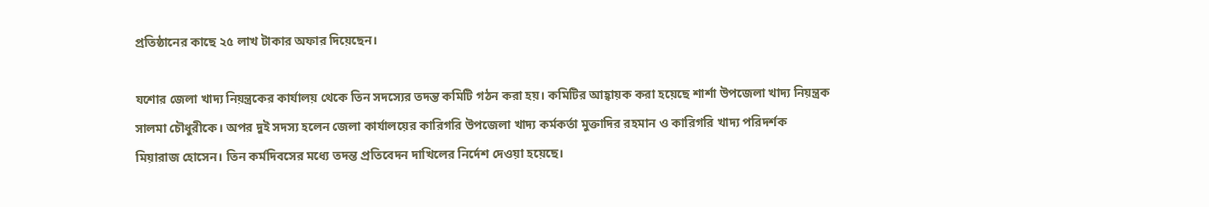প্রতিষ্ঠানের কাছে ২৫ লাখ টাকার অফার দিয়েছেন।

যশোর জেলা খাদ্য নিয়ন্ত্রকের কার্যালয় থেকে তিন সদস্যের তদন্ত কমিটি গঠন করা হয়। কমিটির আহ্বায়ক করা হয়েছে শার্শা উপজেলা খাদ্য নিয়ন্ত্রক সালমা চৌধুরীকে। অপর দুই সদস্য হলেন জেলা কার্যালয়ের কারিগরি উপজেলা খাদ্য কর্মকর্তা মুক্তাদির রহমান ও কারিগরি খাদ্য পরিদর্শক মিয়ারাজ হোসেন। তিন কর্মদিবসের মধ্যে তদন্ত প্রতিবেদন দাখিলের নির্দেশ দেওয়া হয়েছে।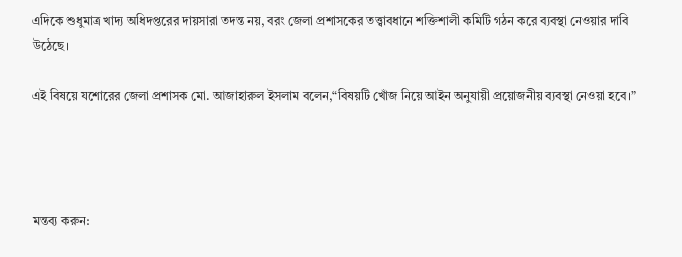এদিকে শুধুমাত্র খাদ্য অধিদপ্তরের দায়সারা তদন্ত নয়, বরং জেলা প্রশাসকের তত্ত্বাবধানে শক্তিশালী কমিটি গঠন করে ব্যবস্থা নেওয়ার দাবি উঠেছে।

এই বিষয়ে যশোরের জেলা প্রশাসক মো. আজাহারুল ইসলাম বলেন,“বিষয়টি খোঁজ নিয়ে আইন অনুযায়ী প্রয়োজনীয় ব্যবস্থা নেওয়া হবে।”




মন্তব্য করুন: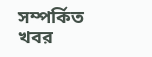সম্পর্কিত খবর